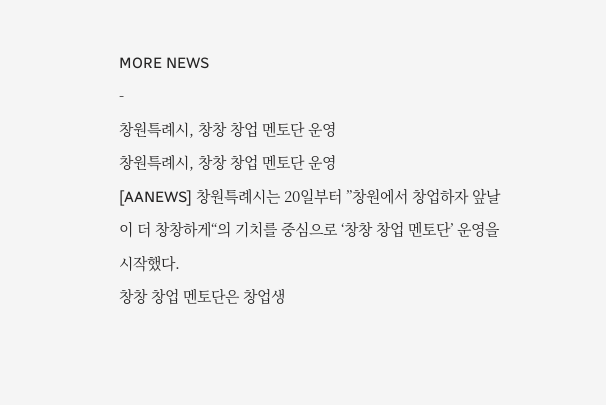MORE NEWS
-
창원특례시, 창창 창업 멘토단 운영
창원특례시, 창창 창업 멘토단 운영
[AANEWS] 창원특례시는 20일부터 ”창원에서 창업하자 앞날이 더 창창하게“의 기치를 중심으로 ‘창창 창업 멘토단’ 운영을 시작했다.
창창 창업 멘토단은 창업생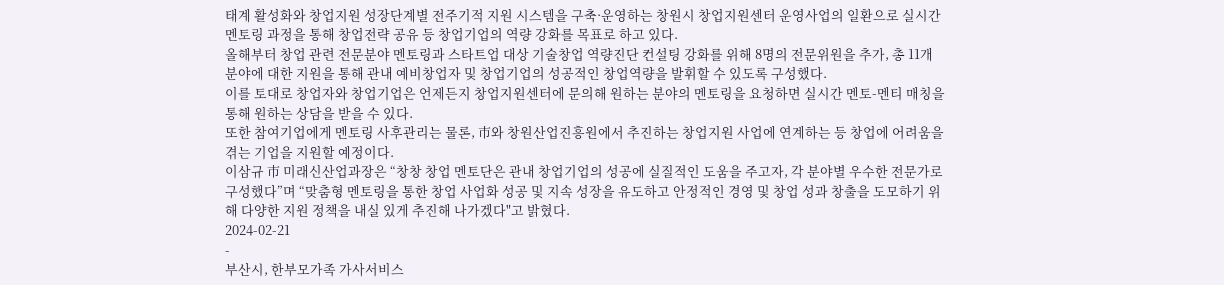태계 활성화와 창업지원 성장단계별 전주기적 지원 시스템을 구축·운영하는 창원시 창업지원센터 운영사업의 일환으로 실시간 멘토링 과정을 통해 창업전략 공유 등 창업기업의 역량 강화를 목표로 하고 있다.
올해부터 창업 관련 전문분야 멘토링과 스타트업 대상 기술창업 역량진단 컨설팅 강화를 위해 8명의 전문위원을 추가, 총 11개 분야에 대한 지원을 통해 관내 예비창업자 및 창업기업의 성공적인 창업역량을 발휘할 수 있도록 구성했다.
이를 토대로 창업자와 창업기업은 언제든지 창업지원센터에 문의해 원하는 분야의 멘토링을 요청하면 실시간 멘토-멘티 매칭을 통해 원하는 상담을 받을 수 있다.
또한 참여기업에게 멘토링 사후관리는 물론, 市와 창원산업진흥원에서 추진하는 창업지원 사업에 연계하는 등 창업에 어려움을 겪는 기업을 지원할 예정이다.
이삼규 市 미래신산업과장은 “창창 창업 멘토단은 관내 창업기업의 성공에 실질적인 도움을 주고자, 각 분야별 우수한 전문가로 구성했다”며 “맞춤형 멘토링을 통한 창업 사업화 성공 및 지속 성장을 유도하고 안정적인 경영 및 창업 성과 창출을 도모하기 위해 다양한 지원 정책을 내실 있게 추진해 나가겠다"고 밝혔다.
2024-02-21
-
부산시, 한부모가족 가사서비스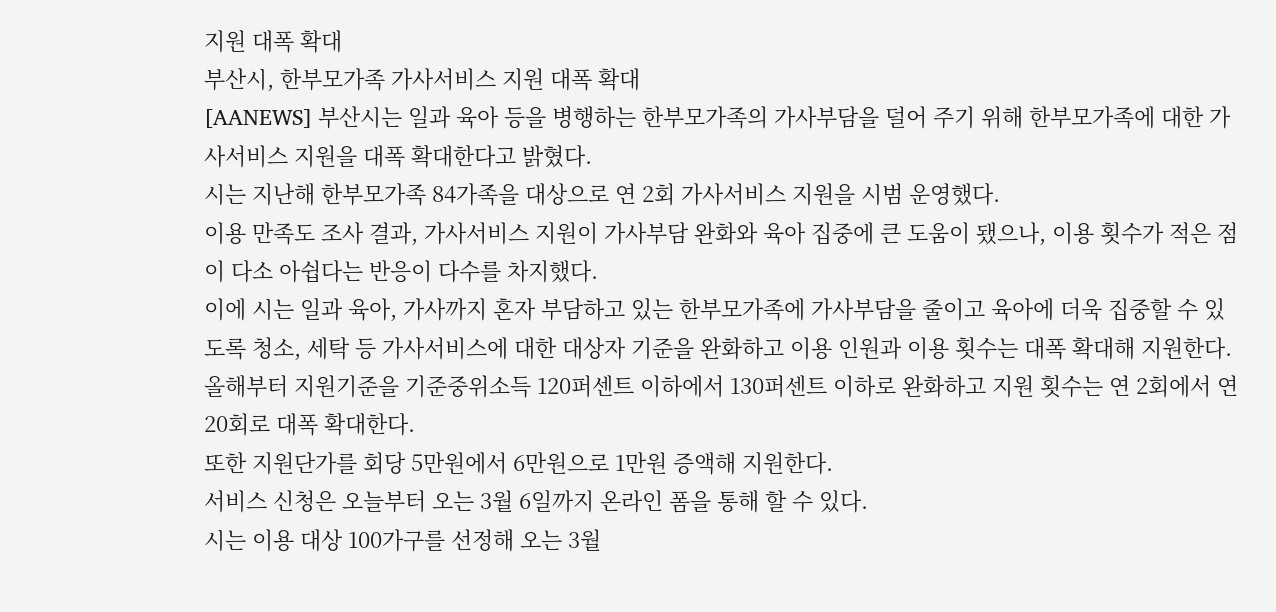지원 대폭 확대
부산시, 한부모가족 가사서비스 지원 대폭 확대
[AANEWS] 부산시는 일과 육아 등을 병행하는 한부모가족의 가사부담을 덜어 주기 위해 한부모가족에 대한 가사서비스 지원을 대폭 확대한다고 밝혔다.
시는 지난해 한부모가족 84가족을 대상으로 연 2회 가사서비스 지원을 시범 운영했다.
이용 만족도 조사 결과, 가사서비스 지원이 가사부담 완화와 육아 집중에 큰 도움이 됐으나, 이용 횟수가 적은 점이 다소 아쉽다는 반응이 다수를 차지했다.
이에 시는 일과 육아, 가사까지 혼자 부담하고 있는 한부모가족에 가사부담을 줄이고 육아에 더욱 집중할 수 있도록 청소, 세탁 등 가사서비스에 대한 대상자 기준을 완화하고 이용 인원과 이용 횟수는 대폭 확대해 지원한다.
올해부터 지원기준을 기준중위소득 120퍼센트 이하에서 130퍼센트 이하로 완화하고 지원 횟수는 연 2회에서 연 20회로 대폭 확대한다.
또한 지원단가를 회당 5만원에서 6만원으로 1만원 증액해 지원한다.
서비스 신청은 오늘부터 오는 3월 6일까지 온라인 폼을 통해 할 수 있다.
시는 이용 대상 100가구를 선정해 오는 3월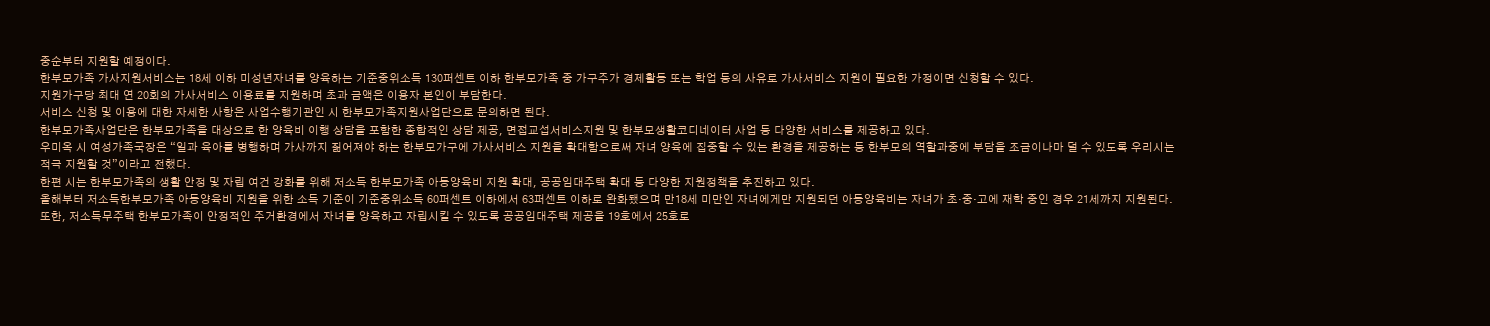중순부터 지원할 예정이다.
한부모가족 가사지원서비스는 18세 이하 미성년자녀를 양육하는 기준중위소득 130퍼센트 이하 한부모가족 중 가구주가 경제활동 또는 학업 등의 사유로 가사서비스 지원이 필요한 가정이면 신청할 수 있다.
지원가구당 최대 연 20회의 가사서비스 이용료를 지원하며 초과 금액은 이용자 본인이 부담한다.
서비스 신청 및 이용에 대한 자세한 사항은 사업수행기관인 시 한부모가족지원사업단으로 문의하면 된다.
한부모가족사업단은 한부모가족을 대상으로 한 양육비 이행 상담을 포함한 종합적인 상담 제공, 면접교섭서비스지원 및 한부모생활코디네이터 사업 등 다양한 서비스를 제공하고 있다.
우미옥 시 여성가족국장은 “일과 육아를 병행하며 가사까지 짊어져야 하는 한부모가구에 가사서비스 지원을 확대함으로써 자녀 양육에 집중할 수 있는 환경을 제공하는 등 한부모의 역할과중에 부담을 조금이나마 덜 수 있도록 우리시는 적극 지원할 것”이라고 전했다.
한편 시는 한부모가족의 생활 안정 및 자립 여건 강화를 위해 저소득 한부모가족 아동양육비 지원 확대, 공공임대주택 확대 등 다양한 지원정책을 추진하고 있다.
올해부터 저소득한부모가족 아동양육비 지원을 위한 소득 기준이 기준중위소득 60퍼센트 이하에서 63퍼센트 이하로 완화됐으며 만18세 미만인 자녀에게만 지원되던 아동양육비는 자녀가 초·중·고에 재학 중인 경우 21세까지 지원된다.
또한, 저소득무주택 한부모가족이 안정적인 주거환경에서 자녀를 양육하고 자립시킬 수 있도록 공공임대주택 제공을 19호에서 25호로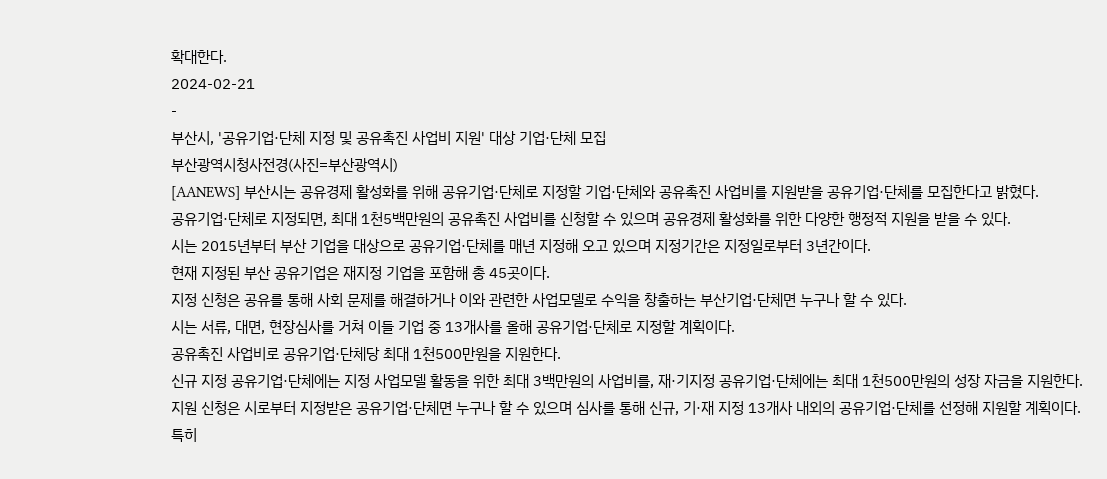확대한다.
2024-02-21
-
부산시, '공유기업·단체 지정 및 공유촉진 사업비 지원' 대상 기업·단체 모집
부산광역시청사전경(사진=부산광역시)
[AANEWS] 부산시는 공유경제 활성화를 위해 공유기업·단체로 지정할 기업·단체와 공유촉진 사업비를 지원받을 공유기업·단체를 모집한다고 밝혔다.
공유기업·단체로 지정되면, 최대 1천5백만원의 공유촉진 사업비를 신청할 수 있으며 공유경제 활성화를 위한 다양한 행정적 지원을 받을 수 있다.
시는 2015년부터 부산 기업을 대상으로 공유기업·단체를 매년 지정해 오고 있으며 지정기간은 지정일로부터 3년간이다.
현재 지정된 부산 공유기업은 재지정 기업을 포함해 총 45곳이다.
지정 신청은 공유를 통해 사회 문제를 해결하거나 이와 관련한 사업모델로 수익을 창출하는 부산기업·단체면 누구나 할 수 있다.
시는 서류, 대면, 현장심사를 거쳐 이들 기업 중 13개사를 올해 공유기업·단체로 지정할 계획이다.
공유촉진 사업비로 공유기업·단체당 최대 1천500만원을 지원한다.
신규 지정 공유기업·단체에는 지정 사업모델 활동을 위한 최대 3백만원의 사업비를, 재·기지정 공유기업·단체에는 최대 1천500만원의 성장 자금을 지원한다.
지원 신청은 시로부터 지정받은 공유기업·단체면 누구나 할 수 있으며 심사를 통해 신규, 기·재 지정 13개사 내외의 공유기업·단체를 선정해 지원할 계획이다.
특히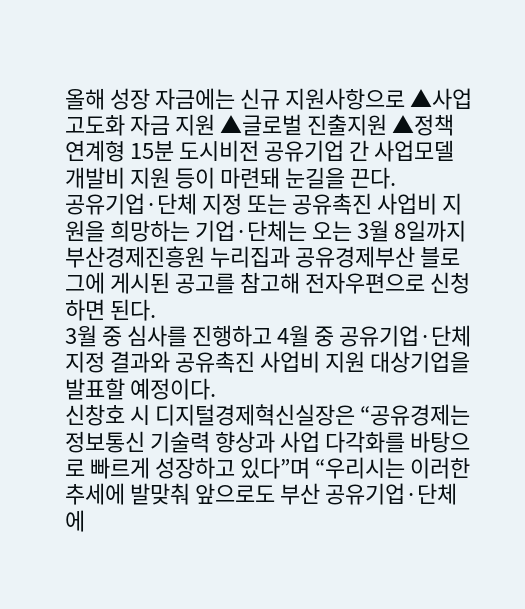올해 성장 자금에는 신규 지원사항으로 ▲사업 고도화 자금 지원 ▲글로벌 진출지원 ▲정책연계형 15분 도시비전 공유기업 간 사업모델 개발비 지원 등이 마련돼 눈길을 끈다.
공유기업·단체 지정 또는 공유촉진 사업비 지원을 희망하는 기업·단체는 오는 3월 8일까지 부산경제진흥원 누리집과 공유경제부산 블로그에 게시된 공고를 참고해 전자우편으로 신청하면 된다.
3월 중 심사를 진행하고 4월 중 공유기업·단체 지정 결과와 공유촉진 사업비 지원 대상기업을 발표할 예정이다.
신창호 시 디지털경제혁신실장은 “공유경제는 정보통신 기술력 향상과 사업 다각화를 바탕으로 빠르게 성장하고 있다”며 “우리시는 이러한 추세에 발맞춰 앞으로도 부산 공유기업·단체에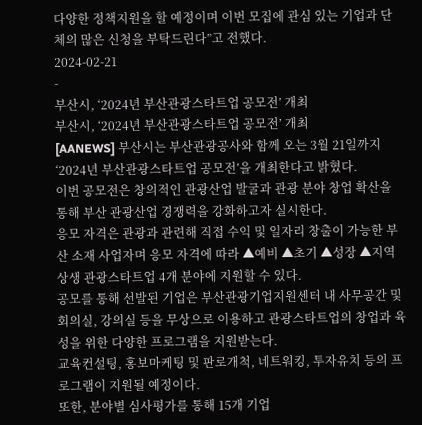다양한 정책지원을 할 예정이며 이번 모집에 관심 있는 기업과 단체의 많은 신청을 부탁드린다”고 전했다.
2024-02-21
-
부산시, ‘2024년 부산관광스타트업 공모전’ 개최
부산시, ‘2024년 부산관광스타트업 공모전’ 개최
[AANEWS] 부산시는 부산관광공사와 함께 오는 3월 21일까지 ‘2024년 부산관광스타트업 공모전’을 개최한다고 밝혔다.
이번 공모전은 창의적인 관광산업 발굴과 관광 분야 창업 확산을 통해 부산 관광산업 경쟁력을 강화하고자 실시한다.
응모 자격은 관광과 관련해 직접 수익 및 일자리 창출이 가능한 부산 소재 사업자며 응모 자격에 따라 ▲예비 ▲초기 ▲성장 ▲지역상생 관광스타트업 4개 분야에 지원할 수 있다.
공모를 통해 선발된 기업은 부산관광기업지원센터 내 사무공간 및 회의실, 강의실 등을 무상으로 이용하고 관광스타트업의 창업과 육성을 위한 다양한 프로그램을 지원받는다.
교육컨설팅, 홍보마케팅 및 판로개척, 네트워킹, 투자유치 등의 프로그램이 지원될 예정이다.
또한, 분야별 심사평가를 통해 15개 기업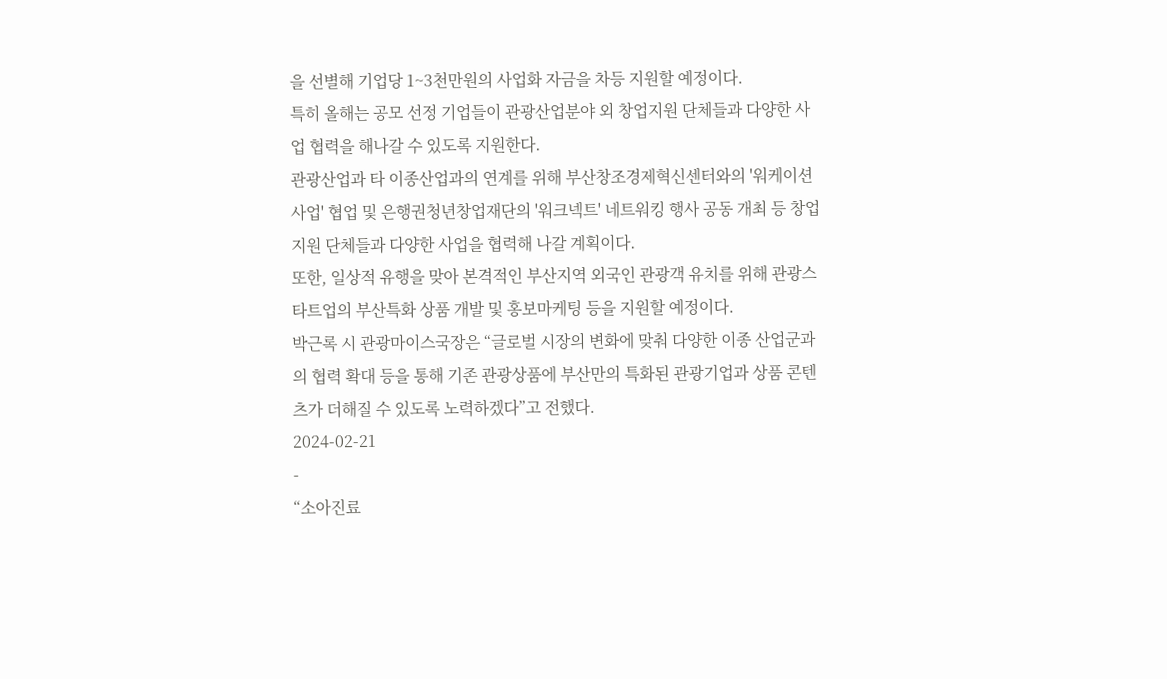을 선별해 기업당 1~3천만원의 사업화 자금을 차등 지원할 예정이다.
특히 올해는 공모 선정 기업들이 관광산업분야 외 창업지원 단체들과 다양한 사업 협력을 해나갈 수 있도록 지원한다.
관광산업과 타 이종산업과의 연계를 위해 부산창조경제혁신센터와의 '워케이션 사업' 협업 및 은행권청년창업재단의 '워크넥트' 네트워킹 행사 공동 개최 등 창업지원 단체들과 다양한 사업을 협력해 나갈 계획이다.
또한, 일상적 유행을 맞아 본격적인 부산지역 외국인 관광객 유치를 위해 관광스타트업의 부산특화 상품 개발 및 홍보마케팅 등을 지원할 예정이다.
박근록 시 관광마이스국장은 “글로벌 시장의 변화에 맞춰 다양한 이종 산업군과의 협력 확대 등을 통해 기존 관광상품에 부산만의 특화된 관광기업과 상품 콘텐츠가 더해질 수 있도록 노력하겠다”고 전했다.
2024-02-21
-
“소아진료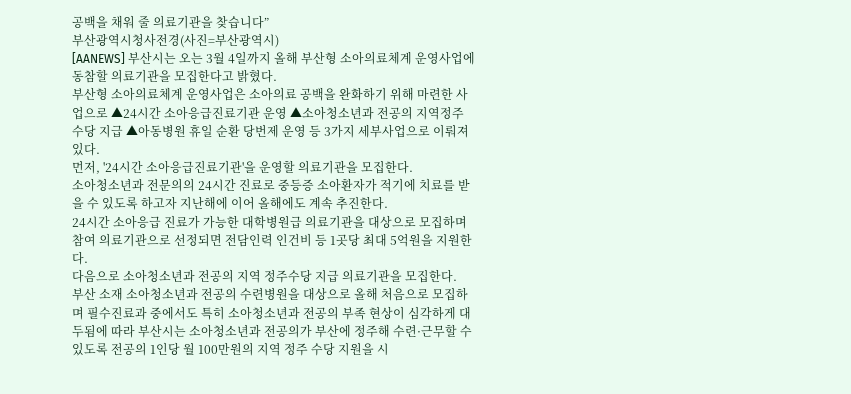공백을 채워 줄 의료기관을 찾습니다”
부산광역시청사전경(사진=부산광역시)
[AANEWS] 부산시는 오는 3월 4일까지 올해 부산형 소아의료체계 운영사업에 동참할 의료기관을 모집한다고 밝혔다.
부산형 소아의료체계 운영사업은 소아의료 공백을 완화하기 위해 마련한 사업으로 ▲24시간 소아응급진료기관 운영 ▲소아청소년과 전공의 지역정주 수당 지급 ▲아동병원 휴일 순환 당번제 운영 등 3가지 세부사업으로 이뤄져 있다.
먼저, '24시간 소아응급진료기관'을 운영할 의료기관을 모집한다.
소아청소년과 전문의의 24시간 진료로 중등증 소아환자가 적기에 치료를 받을 수 있도록 하고자 지난해에 이어 올해에도 계속 추진한다.
24시간 소아응급 진료가 가능한 대학병원급 의료기관을 대상으로 모집하며 참여 의료기관으로 선정되면 전담인력 인건비 등 1곳당 최대 5억원을 지원한다.
다음으로 소아청소년과 전공의 지역 정주수당 지급 의료기관을 모집한다.
부산 소재 소아청소년과 전공의 수련병원을 대상으로 올해 처음으로 모집하며 필수진료과 중에서도 특히 소아청소년과 전공의 부족 현상이 심각하게 대두됨에 따라 부산시는 소아청소년과 전공의가 부산에 정주해 수련·근무할 수 있도록 전공의 1인당 월 100만원의 지역 정주 수당 지원을 시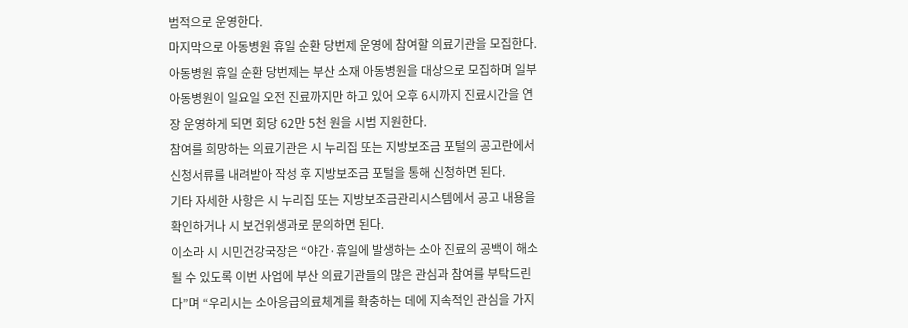범적으로 운영한다.
마지막으로 아동병원 휴일 순환 당번제 운영에 참여할 의료기관을 모집한다.
아동병원 휴일 순환 당번제는 부산 소재 아동병원을 대상으로 모집하며 일부 아동병원이 일요일 오전 진료까지만 하고 있어 오후 6시까지 진료시간을 연장 운영하게 되면 회당 62만 5천 원을 시범 지원한다.
참여를 희망하는 의료기관은 시 누리집 또는 지방보조금 포털의 공고란에서 신청서류를 내려받아 작성 후 지방보조금 포털을 통해 신청하면 된다.
기타 자세한 사항은 시 누리집 또는 지방보조금관리시스템에서 공고 내용을 확인하거나 시 보건위생과로 문의하면 된다.
이소라 시 시민건강국장은 “야간·휴일에 발생하는 소아 진료의 공백이 해소될 수 있도록 이번 사업에 부산 의료기관들의 많은 관심과 참여를 부탁드린다”며 “우리시는 소아응급의료체계를 확충하는 데에 지속적인 관심을 가지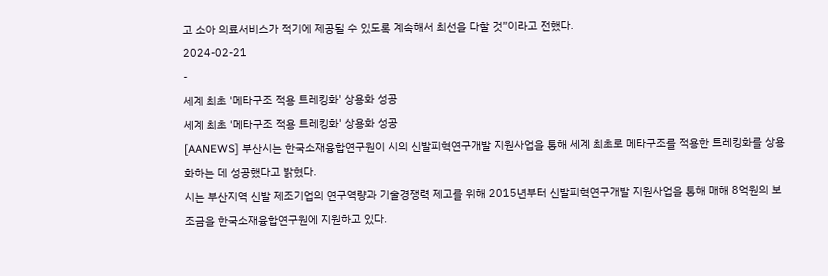고 소아 의료서비스가 적기에 제공될 수 있도록 계속해서 최선을 다할 것”이라고 전했다.
2024-02-21
-
세계 최초 '메타구조 적용 트레킹화' 상용화 성공
세계 최초 '메타구조 적용 트레킹화' 상용화 성공
[AANEWS] 부산시는 한국소재융합연구원이 시의 신발피혁연구개발 지원사업을 통해 세계 최초로 메타구조를 적용한 트레킹화를 상용화하는 데 성공했다고 밝혔다.
시는 부산지역 신발 제조기업의 연구역량과 기술경쟁력 제고를 위해 2015년부터 신발피혁연구개발 지원사업을 통해 매해 8억원의 보조금을 한국소재융합연구원에 지원하고 있다.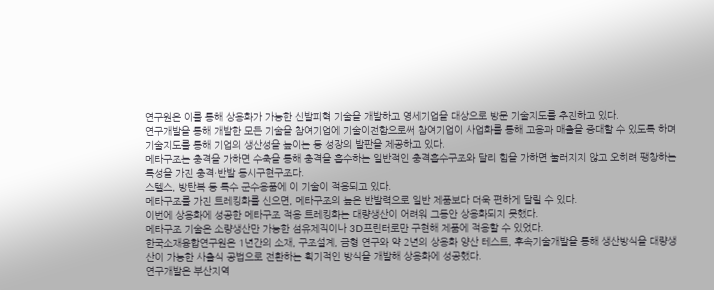연구원은 이를 통해 상용화가 가능한 신발피혁 기술을 개발하고 영세기업을 대상으로 방문 기술지도를 추진하고 있다.
연구개발을 통해 개발한 모든 기술을 참여기업에 기술이전함으로써 참여기업이 사업화를 통해 고용과 매출을 증대할 수 있도록 하며 기술지도를 통해 기업의 생산성을 높이는 등 성장의 발판을 제공하고 있다.
메타구조는 충격을 가하면 수축을 통해 충격을 흡수하는 일반적인 충격흡수구조와 달리 힘을 가하면 눌러지지 않고 오히려 팽창하는 특성을 가진 충격·반발 동시구현구조다.
스텔스, 방탄복 등 특수 군수용품에 이 기술이 적용되고 있다.
메타구조를 가진 트레킹화를 신으면, 메타구조의 높은 반발력으로 일반 제품보다 더욱 편하게 달릴 수 있다.
이번에 상용화에 성공한 메타구조 적용 트레킹화는 대량생산이 어려워 그동안 상용화되지 못했다.
메타구조 기술은 소량생산만 가능한 섬유제직이나 3D프린터로만 구현해 제품에 적용할 수 있었다.
한국소재융합연구원은 1년간의 소재, 구조설계, 금형 연구와 약 2년의 상용화 양산 테스트, 후속기술개발을 통해 생산방식을 대량생산이 가능한 사출식 공법으로 전환하는 획기적인 방식을 개발해 상용화에 성공했다.
연구개발은 부산지역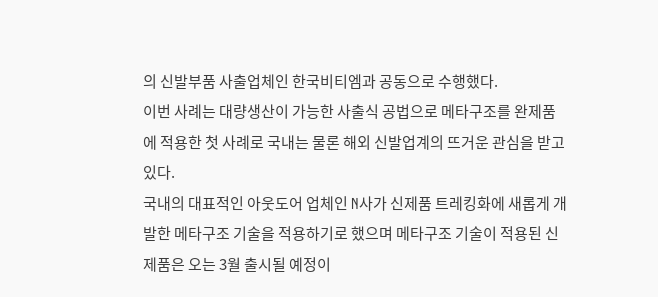의 신발부품 사출업체인 한국비티엠과 공동으로 수행했다.
이번 사례는 대량생산이 가능한 사출식 공법으로 메타구조를 완제품에 적용한 첫 사례로 국내는 물론 해외 신발업계의 뜨거운 관심을 받고 있다.
국내의 대표적인 아웃도어 업체인 N사가 신제품 트레킹화에 새롭게 개발한 메타구조 기술을 적용하기로 했으며 메타구조 기술이 적용된 신제품은 오는 3월 출시될 예정이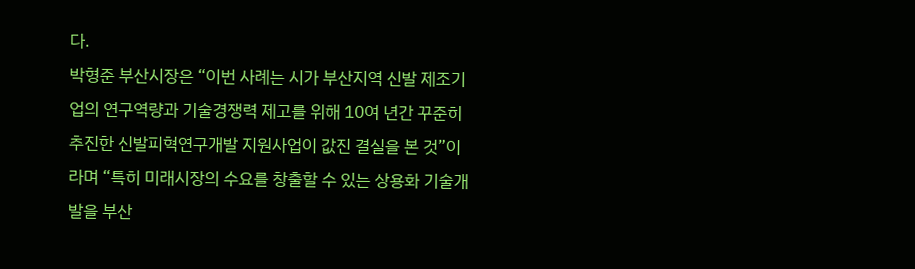다.
박형준 부산시장은 “이번 사례는 시가 부산지역 신발 제조기업의 연구역량과 기술경쟁력 제고를 위해 10여 년간 꾸준히 추진한 신발피혁연구개발 지원사업이 값진 결실을 본 것”이라며 “특히 미래시장의 수요를 창출할 수 있는 상용화 기술개발을 부산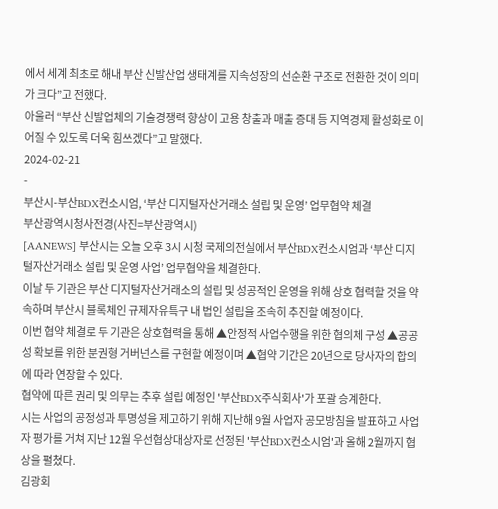에서 세계 최초로 해내 부산 신발산업 생태계를 지속성장의 선순환 구조로 전환한 것이 의미가 크다”고 전했다.
아울러 “부산 신발업체의 기술경쟁력 향상이 고용 창출과 매출 증대 등 지역경제 활성화로 이어질 수 있도록 더욱 힘쓰겠다”고 말했다.
2024-02-21
-
부산시-부산BDX컨소시엄, ‘부산 디지털자산거래소 설립 및 운영’ 업무협약 체결
부산광역시청사전경(사진=부산광역시)
[AANEWS] 부산시는 오늘 오후 3시 시청 국제의전실에서 부산BDX컨소시엄과 ‘부산 디지털자산거래소 설립 및 운영 사업’ 업무협약을 체결한다.
이날 두 기관은 부산 디지털자산거래소의 설립 및 성공적인 운영을 위해 상호 협력할 것을 약속하며 부산시 블록체인 규제자유특구 내 법인 설립을 조속히 추진할 예정이다.
이번 협약 체결로 두 기관은 상호협력을 통해 ▲안정적 사업수행을 위한 협의체 구성 ▲공공성 확보를 위한 분권형 거버넌스를 구현할 예정이며 ▲협약 기간은 20년으로 당사자의 합의에 따라 연장할 수 있다.
협약에 따른 권리 및 의무는 추후 설립 예정인 '부산BDX주식회사'가 포괄 승계한다.
시는 사업의 공정성과 투명성을 제고하기 위해 지난해 9월 사업자 공모방침을 발표하고 사업자 평가를 거쳐 지난 12월 우선협상대상자로 선정된 '부산BDX컨소시엄'과 올해 2월까지 협상을 펼쳤다.
김광회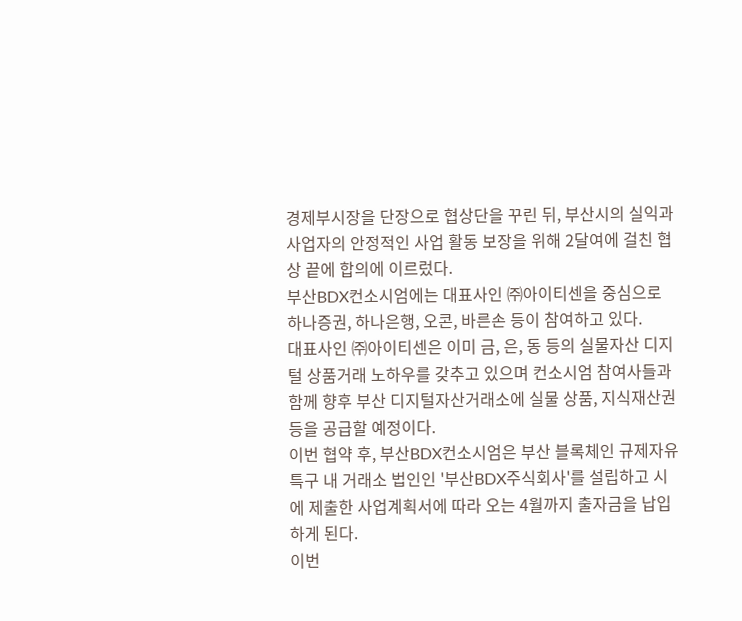경제부시장을 단장으로 협상단을 꾸린 뒤, 부산시의 실익과 사업자의 안정적인 사업 활동 보장을 위해 2달여에 걸친 협상 끝에 합의에 이르렀다.
부산BDX컨소시엄에는 대표사인 ㈜아이티센을 중심으로 하나증권, 하나은행, 오콘, 바른손 등이 참여하고 있다.
대표사인 ㈜아이티센은 이미 금, 은, 동 등의 실물자산 디지털 상품거래 노하우를 갖추고 있으며 컨소시엄 참여사들과 함께 향후 부산 디지털자산거래소에 실물 상품, 지식재산권 등을 공급할 예정이다.
이번 협약 후, 부산BDX컨소시엄은 부산 블록체인 규제자유특구 내 거래소 법인인 '부산BDX주식회사'를 설립하고 시에 제출한 사업계획서에 따라 오는 4월까지 출자금을 납입하게 된다.
이번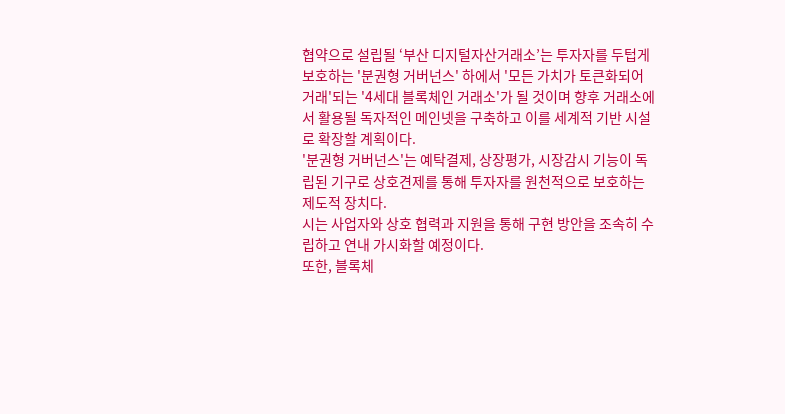협약으로 설립될 ‘부산 디지털자산거래소’는 투자자를 두텁게 보호하는 '분권형 거버넌스' 하에서 '모든 가치가 토큰화되어 거래'되는 '4세대 블록체인 거래소'가 될 것이며 향후 거래소에서 활용될 독자적인 메인넷을 구축하고 이를 세계적 기반 시설로 확장할 계획이다.
'분권형 거버넌스'는 예탁결제, 상장평가, 시장감시 기능이 독립된 기구로 상호견제를 통해 투자자를 원천적으로 보호하는 제도적 장치다.
시는 사업자와 상호 협력과 지원을 통해 구현 방안을 조속히 수립하고 연내 가시화할 예정이다.
또한, 블록체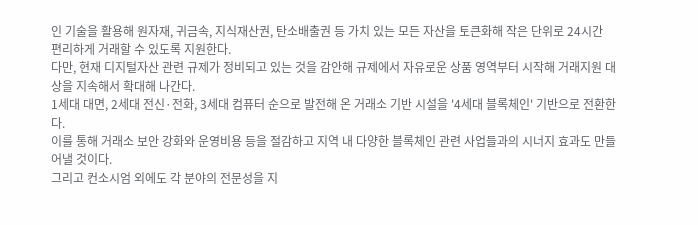인 기술을 활용해 원자재, 귀금속, 지식재산권, 탄소배출권 등 가치 있는 모든 자산을 토큰화해 작은 단위로 24시간 편리하게 거래할 수 있도록 지원한다.
다만, 현재 디지털자산 관련 규제가 정비되고 있는 것을 감안해 규제에서 자유로운 상품 영역부터 시작해 거래지원 대상을 지속해서 확대해 나간다.
1세대 대면, 2세대 전신·전화, 3세대 컴퓨터 순으로 발전해 온 거래소 기반 시설을 '4세대 블록체인' 기반으로 전환한다.
이를 통해 거래소 보안 강화와 운영비용 등을 절감하고 지역 내 다양한 블록체인 관련 사업들과의 시너지 효과도 만들어낼 것이다.
그리고 컨소시엄 외에도 각 분야의 전문성을 지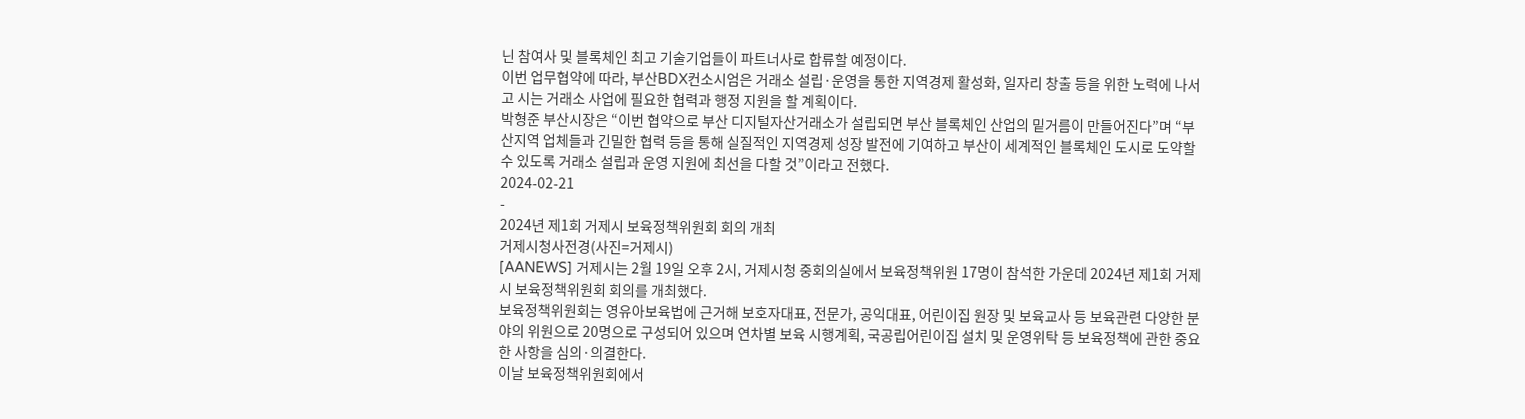닌 참여사 및 블록체인 최고 기술기업들이 파트너사로 합류할 예정이다.
이번 업무협약에 따라, 부산BDX컨소시엄은 거래소 설립·운영을 통한 지역경제 활성화, 일자리 창출 등을 위한 노력에 나서고 시는 거래소 사업에 필요한 협력과 행정 지원을 할 계획이다.
박형준 부산시장은 “이번 협약으로 부산 디지털자산거래소가 설립되면 부산 블록체인 산업의 밑거름이 만들어진다”며 “부산지역 업체들과 긴밀한 협력 등을 통해 실질적인 지역경제 성장 발전에 기여하고 부산이 세계적인 블록체인 도시로 도약할 수 있도록 거래소 설립과 운영 지원에 최선을 다할 것”이라고 전했다.
2024-02-21
-
2024년 제1회 거제시 보육정책위원회 회의 개최
거제시청사전경(사진=거제시)
[AANEWS] 거제시는 2월 19일 오후 2시, 거제시청 중회의실에서 보육정책위원 17명이 참석한 가운데 2024년 제1회 거제시 보육정책위원회 회의를 개최했다.
보육정책위원회는 영유아보육법에 근거해 보호자대표, 전문가, 공익대표, 어린이집 원장 및 보육교사 등 보육관련 다양한 분야의 위원으로 20명으로 구성되어 있으며 연차별 보육 시행계획, 국공립어린이집 설치 및 운영위탁 등 보육정책에 관한 중요한 사항을 심의·의결한다.
이날 보육정책위원회에서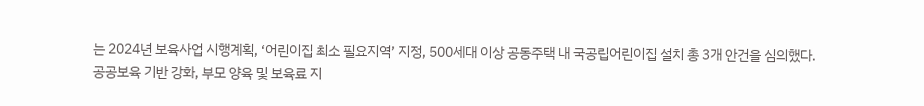는 2024년 보육사업 시행계획, ‘어린이집 최소 필요지역’ 지정, 500세대 이상 공동주택 내 국공립어린이집 설치 총 3개 안건을 심의했다.
공공보육 기반 강화, 부모 양육 및 보육료 지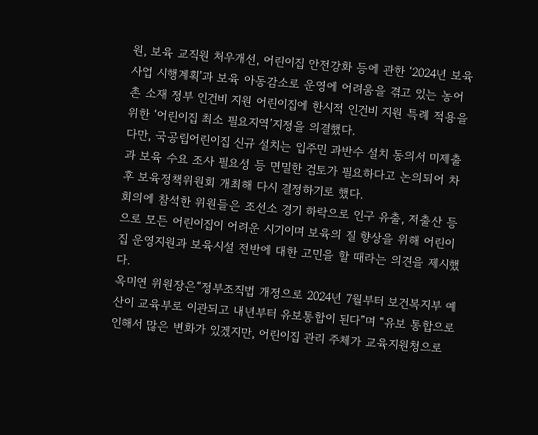원, 보육 교직원 처우개선, 어린이집 안전강화 등에 관한 ‘2024년 보육사업 시행계획’과 보육 아동감소로 운영에 어려움을 겪고 있는 농어촌 소재 정부 인건비 지원 어린이집에 한시적 인건비 지원 특례 적용을 위한 ‘어린이집 최소 필요지역’지정을 의결했다.
다만, 국공립어린이집 신규 설치는 입주민 과반수 설치 동의서 미제출과 보육 수요 조사 필요성 등 면밀한 검토가 필요하다고 논의되어 차후 보육정책위원회 개최해 다시 결정하기로 했다.
회의에 참석한 위원들은 조선소 경기 하락으로 인구 유출, 저출산 등으로 모든 어린이집이 어려운 시기이며 보육의 질 향상을 위해 어린이집 운영지원과 보육시설 전반에 대한 고민을 할 때라는 의견을 제시했다.
옥미연 위원장은“정부조직법 개정으로 2024년 7월부터 보건복지부 예산이 교육부로 이관되고 내년부터 유보통합이 된다”며 “유보 통합으로 인해서 많은 변화가 있겠지만, 어린이집 관리 주체가 교육지원청으로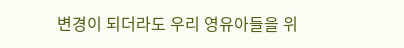변경이 되더라도 우리 영유아들을 위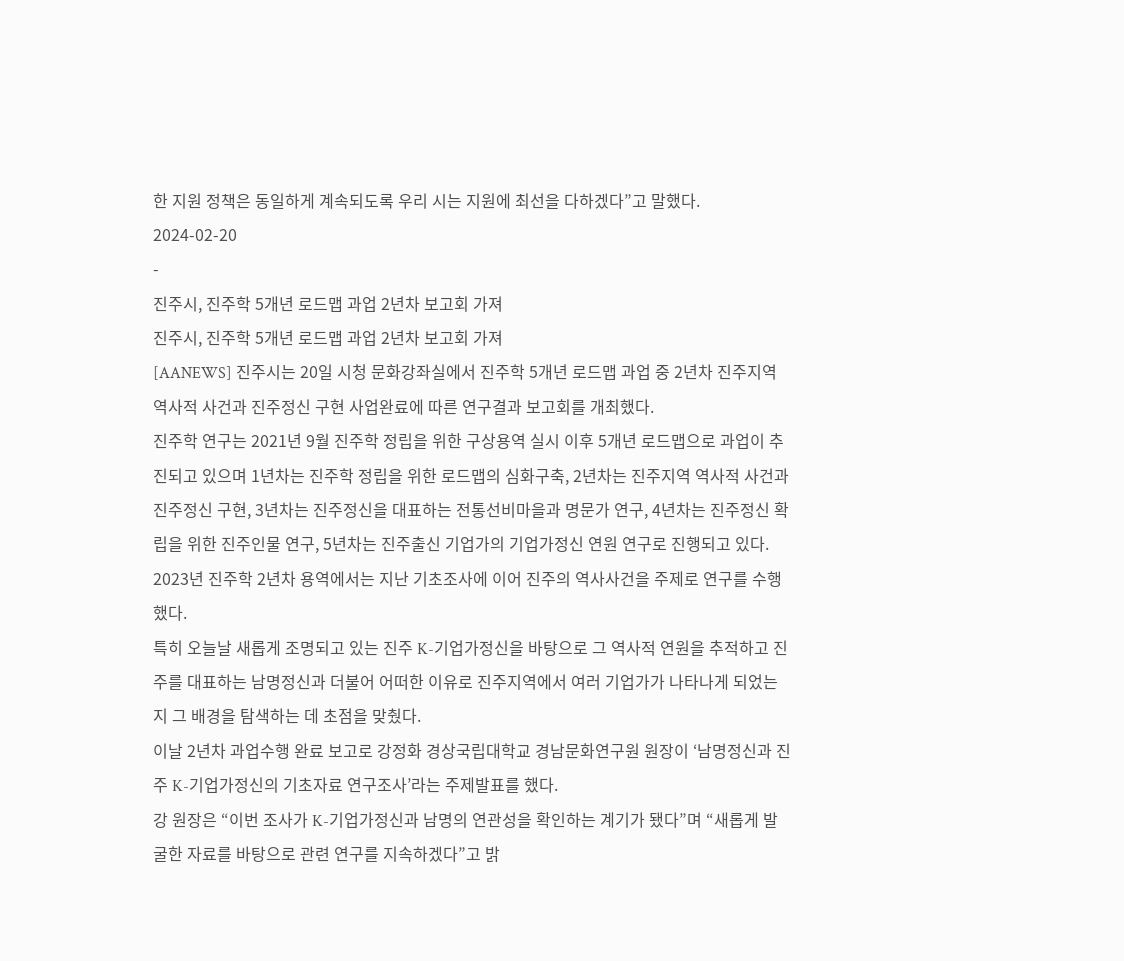한 지원 정책은 동일하게 계속되도록 우리 시는 지원에 최선을 다하겠다”고 말했다.
2024-02-20
-
진주시, 진주학 5개년 로드맵 과업 2년차 보고회 가져
진주시, 진주학 5개년 로드맵 과업 2년차 보고회 가져
[AANEWS] 진주시는 20일 시청 문화강좌실에서 진주학 5개년 로드맵 과업 중 2년차 진주지역 역사적 사건과 진주정신 구현 사업완료에 따른 연구결과 보고회를 개최했다.
진주학 연구는 2021년 9월 진주학 정립을 위한 구상용역 실시 이후 5개년 로드맵으로 과업이 추진되고 있으며 1년차는 진주학 정립을 위한 로드맵의 심화구축, 2년차는 진주지역 역사적 사건과 진주정신 구현, 3년차는 진주정신을 대표하는 전통선비마을과 명문가 연구, 4년차는 진주정신 확립을 위한 진주인물 연구, 5년차는 진주출신 기업가의 기업가정신 연원 연구로 진행되고 있다.
2023년 진주학 2년차 용역에서는 지난 기초조사에 이어 진주의 역사사건을 주제로 연구를 수행했다.
특히 오늘날 새롭게 조명되고 있는 진주 K-기업가정신을 바탕으로 그 역사적 연원을 추적하고 진주를 대표하는 남명정신과 더불어 어떠한 이유로 진주지역에서 여러 기업가가 나타나게 되었는지 그 배경을 탐색하는 데 초점을 맞췄다.
이날 2년차 과업수행 완료 보고로 강정화 경상국립대학교 경남문화연구원 원장이 ‘남명정신과 진주 K-기업가정신의 기초자료 연구조사’라는 주제발표를 했다.
강 원장은 “이번 조사가 K-기업가정신과 남명의 연관성을 확인하는 계기가 됐다”며 “새롭게 발굴한 자료를 바탕으로 관련 연구를 지속하겠다”고 밝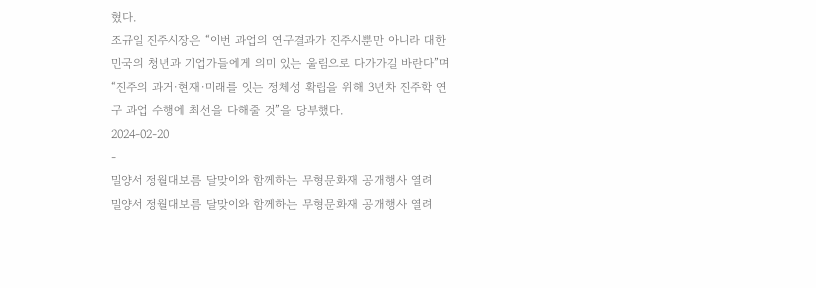혔다.
조규일 진주시장은 “이번 과업의 연구결과가 진주시뿐만 아니라 대한민국의 청년과 기업가들에게 의미 있는 울림으로 다가가길 바란다”며 “진주의 과거·현재·미래를 잇는 정체성 확립을 위해 3년차 진주학 연구 과업 수행에 최선을 다해줄 것”을 당부했다.
2024-02-20
-
밀양서 정월대보름 달맞이와 함께하는 무형문화재 공개행사 열려
밀양서 정월대보름 달맞이와 함께하는 무형문화재 공개행사 열려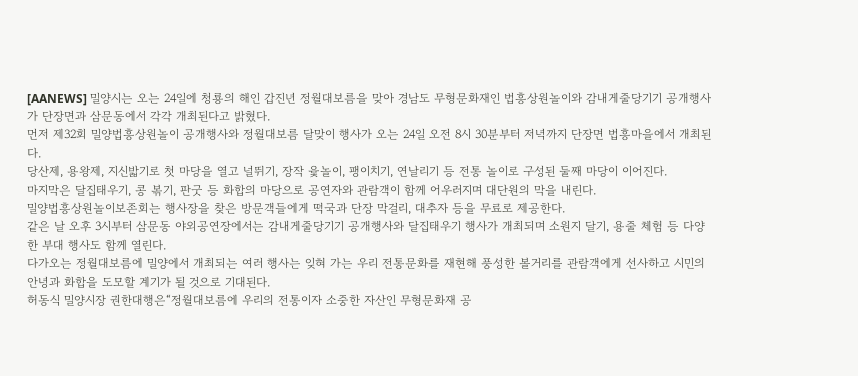[AANEWS] 밀양시는 오는 24일에 청룡의 해인 갑진년 정월대보름을 맞아 경남도 무형문화재인 법흥상원놀이와 감내게줄당기기 공개행사가 단장면과 삼문동에서 각각 개최된다고 밝혔다.
먼저 제32회 밀양법흥상원놀이 공개행사와 정월대보름 달맞이 행사가 오는 24일 오전 8시 30분부터 저녁까지 단장면 법흥마을에서 개최된다.
당산제, 용왕제, 지신밟기로 첫 마당을 열고 널뛰기, 장작 윷놀이, 팽이치기, 연날리기 등 전통 놀이로 구성된 둘째 마당이 이어진다.
마지막은 달집태우기, 콩 볶기, 판굿 등 화합의 마당으로 공연자와 관람객이 함께 어우러지며 대단원의 막을 내린다.
밀양법흥상원놀이보존회는 행사장을 찾은 방문객들에게 떡국과 단장 막걸리, 대추자 등을 무료로 제공한다.
같은 날 오후 3시부터 삼문동 야외공연장에서는 감내게줄당기기 공개행사와 달집태우기 행사가 개최되며 소원지 달기, 용줄 체험 등 다양한 부대 행사도 함께 열린다.
다가오는 정월대보름에 밀양에서 개최되는 여러 행사는 잊혀 가는 우리 전통문화를 재현해 풍성한 볼거리를 관람객에게 선사하고 시민의 안녕과 화합을 도모할 계기가 될 것으로 기대된다.
허동식 밀양시장 권한대행은“정월대보름에 우리의 전통이자 소중한 자산인 무형문화재 공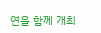연을 함께 개최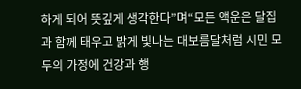하게 되어 뜻깊게 생각한다”며“모든 액운은 달집과 함께 태우고 밝게 빛나는 대보름달처럼 시민 모두의 가정에 건강과 행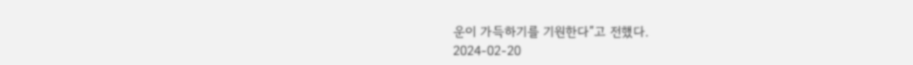운이 가득하기를 기원한다”고 전했다.
2024-02-20